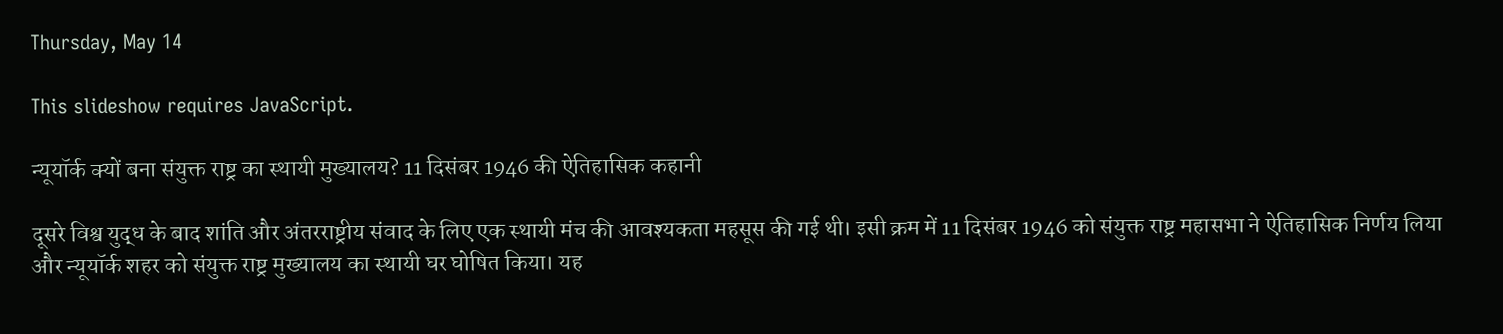Thursday, May 14

This slideshow requires JavaScript.

न्यूयॉर्क क्यों बना संयुक्त राष्ट्र का स्थायी मुख्यालय? 11 दिसंबर 1946 की ऐतिहासिक कहानी

दूसरे विश्व युद्ध के बाद शांति और अंतरराष्ट्रीय संवाद के लिए एक स्थायी मंच की आवश्यकता महसूस की गई थी। इसी क्रम में 11 दिसंबर 1946 को संयुक्त राष्ट्र महासभा ने ऐतिहासिक निर्णय लिया और न्यूयॉर्क शहर को संयुक्त राष्ट्र मुख्यालय का स्थायी घर घोषित किया। यह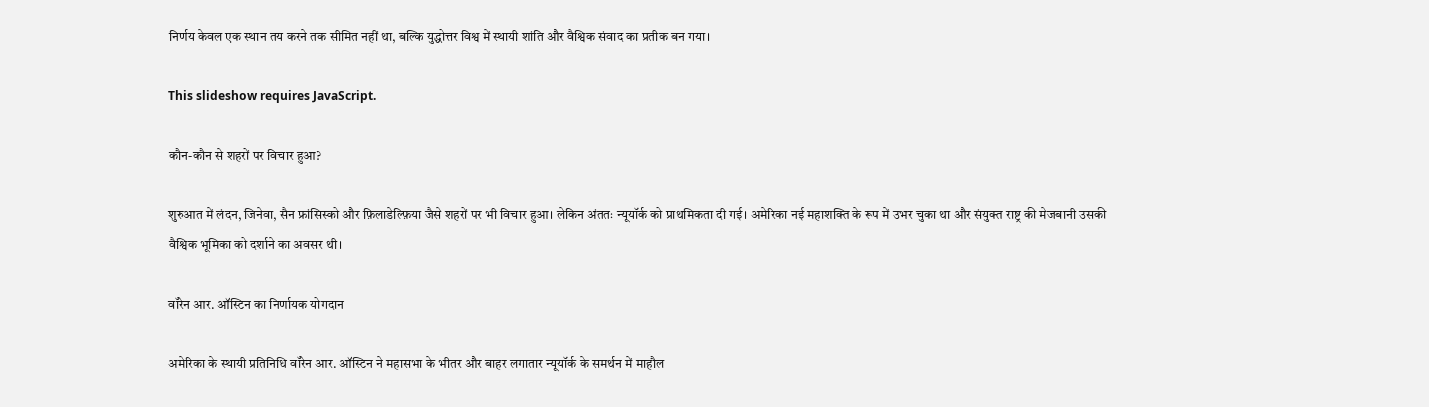निर्णय केवल एक स्थान तय करने तक सीमित नहीं था, बल्कि युद्धोत्तर विश्व में स्थायी शांति और वैश्विक संवाद का प्रतीक बन गया।

This slideshow requires JavaScript.

कौन-कौन से शहरों पर विचार हुआ?

शुरुआत में लंदन, जिनेवा, सैन फ्रांसिस्को और फ़िलाडेल्फ़िया जैसे शहरों पर भी विचार हुआ। लेकिन अंततः न्यूयॉर्क को प्राथमिकता दी गई। अमेरिका नई महाशक्ति के रूप में उभर चुका था और संयुक्त राष्ट्र की मेजबानी उसकी वैश्विक भूमिका को दर्शाने का अवसर थी।

वॉरेन आर. ऑस्टिन का निर्णायक योगदान

अमेरिका के स्थायी प्रतिनिधि वॉरेन आर. ऑस्टिन ने महासभा के भीतर और बाहर लगातार न्यूयॉर्क के समर्थन में माहौल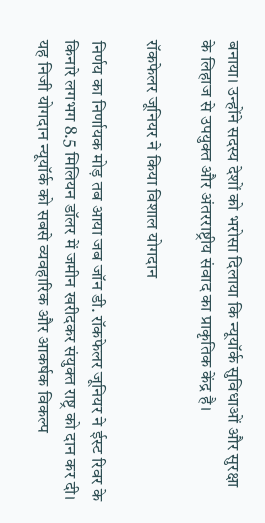बनाया। उन्होंने सदस्य देशों को भरोसा दिलाया कि न्यूयॉर्क सुविधाओं और सुरक्षा के लिहाज से उपयुक्त और अंतरराष्ट्रीय संवाद का प्राकृतिक केंद्र है।

रॉकफेलर जूनियर ने किया विशाल योगदान

निर्णय का निर्णायक मोड़ तब आया जब जॉन डी. रॉकफेलर जूनियर ने ईस्ट रिवर के किनारे लगभग 8.5 मिलियन डॉलर में जमीन खरीदकर संयुक्त राष्ट्र को दान कर दी। यह निजी योगदान न्यूयॉर्क को सबसे व्यवहारिक और आकर्षक विकल्प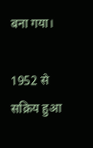बना गया।

1952 से सक्रिय हुआ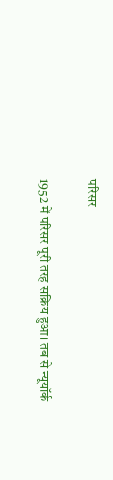परिसर

1952 में परिसर पूरी तरह सक्रिय हुआ। तब से न्यूयॉर्क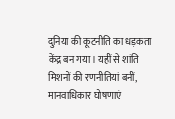दुनिया की कूटनीति का धड़कता केंद्र बन गया। यहीं से शांति मिशनों की रणनीतियां बनीं, मानवाधिकार घोषणाएं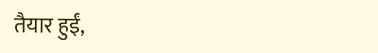तैयार हुईं,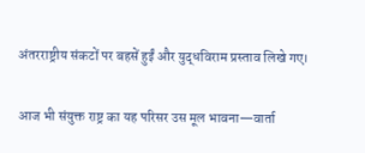अंतरराष्ट्रीय संकटों पर बहसें हुईं और युद्धविराम प्रस्ताव लिखे गए।

आज भी संयुक्त राष्ट्र का यह परिसर उस मूल भावना—वार्ता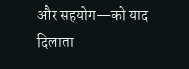और सहयोग—को याद दिलाता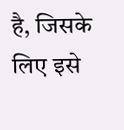है, जिसके लिए इसे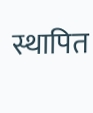स्थापित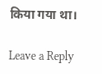किया गया था।

Leave a Reply